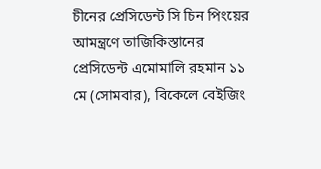চীনের প্রেসিডেন্ট সি চিন পিংয়ের আমন্ত্রণে তাজিকিস্তানের প্রেসিডেন্ট এমোমালি রহমান ১১ মে (সোমবার), বিকেলে বেইজিং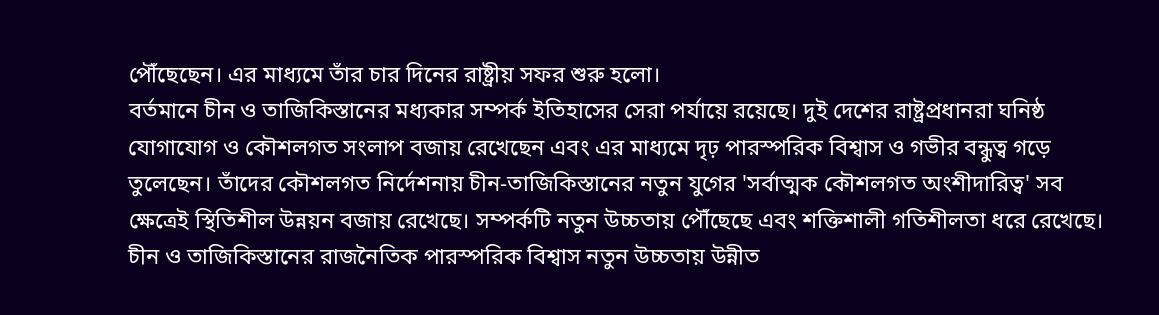পৌঁছেছেন। এর মাধ্যমে তাঁর চার দিনের রাষ্ট্রীয় সফর শুরু হলো।
বর্তমানে চীন ও তাজিকিস্তানের মধ্যকার সম্পর্ক ইতিহাসের সেরা পর্যায়ে রয়েছে। দুই দেশের রাষ্ট্রপ্রধানরা ঘনিষ্ঠ যোগাযোগ ও কৌশলগত সংলাপ বজায় রেখেছেন এবং এর মাধ্যমে দৃঢ় পারস্পরিক বিশ্বাস ও গভীর বন্ধুত্ব গড়ে তুলেছেন। তাঁদের কৌশলগত নির্দেশনায় চীন-তাজিকিস্তানের নতুন যুগের 'সর্বাত্মক কৌশলগত অংশীদারিত্ব' সব ক্ষেত্রেই স্থিতিশীল উন্নয়ন বজায় রেখেছে। সম্পর্কটি নতুন উচ্চতায় পৌঁছেছে এবং শক্তিশালী গতিশীলতা ধরে রেখেছে। চীন ও তাজিকিস্তানের রাজনৈতিক পারস্পরিক বিশ্বাস নতুন উচ্চতায় উন্নীত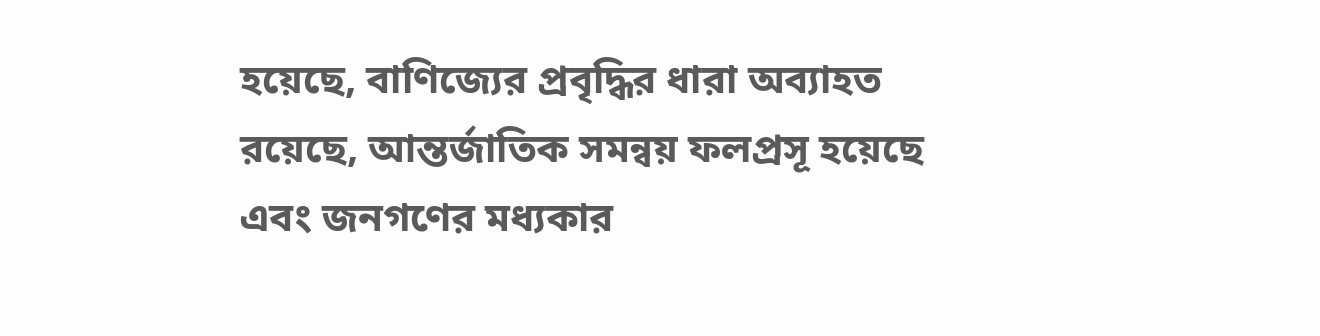হয়েছে, বাণিজ্যের প্রবৃদ্ধির ধারা অব্যাহত রয়েছে, আন্তর্জাতিক সমন্বয় ফলপ্রসূ হয়েছে এবং জনগণের মধ্যকার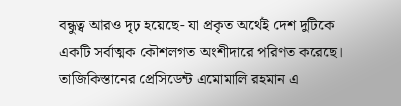বন্ধুত্ব আরও দৃঢ় হয়েছে- যা প্রকৃত অর্থেই দেশ দুটিকে একটি সর্বাত্মক কৌশলগত অংশীদারে পরিণত করেছে।
তাজিকিস্তানের প্রেসিডেন্ট এমোমালি রহমান এ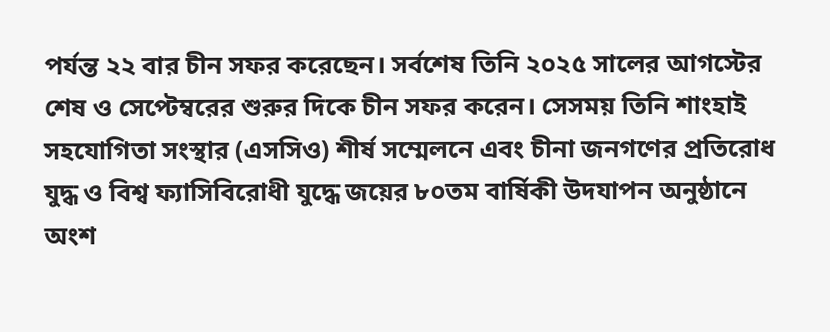পর্যন্ত ২২ বার চীন সফর করেছেন। সর্বশেষ তিনি ২০২৫ সালের আগস্টের শেষ ও সেপ্টেম্বরের শুরুর দিকে চীন সফর করেন। সেসময় তিনি শাংহাই সহযোগিতা সংস্থার (এসসিও) শীর্ষ সম্মেলনে এবং চীনা জনগণের প্রতিরোধ যুদ্ধ ও বিশ্ব ফ্যাসিবিরোধী যুদ্ধে জয়ের ৮০তম বার্ষিকী উদযাপন অনুষ্ঠানে অংশ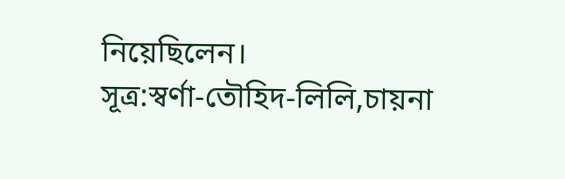নিয়েছিলেন।
সূত্র:স্বর্ণা-তৌহিদ-লিলি,চায়না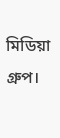মিডিয়া গ্রুপ।